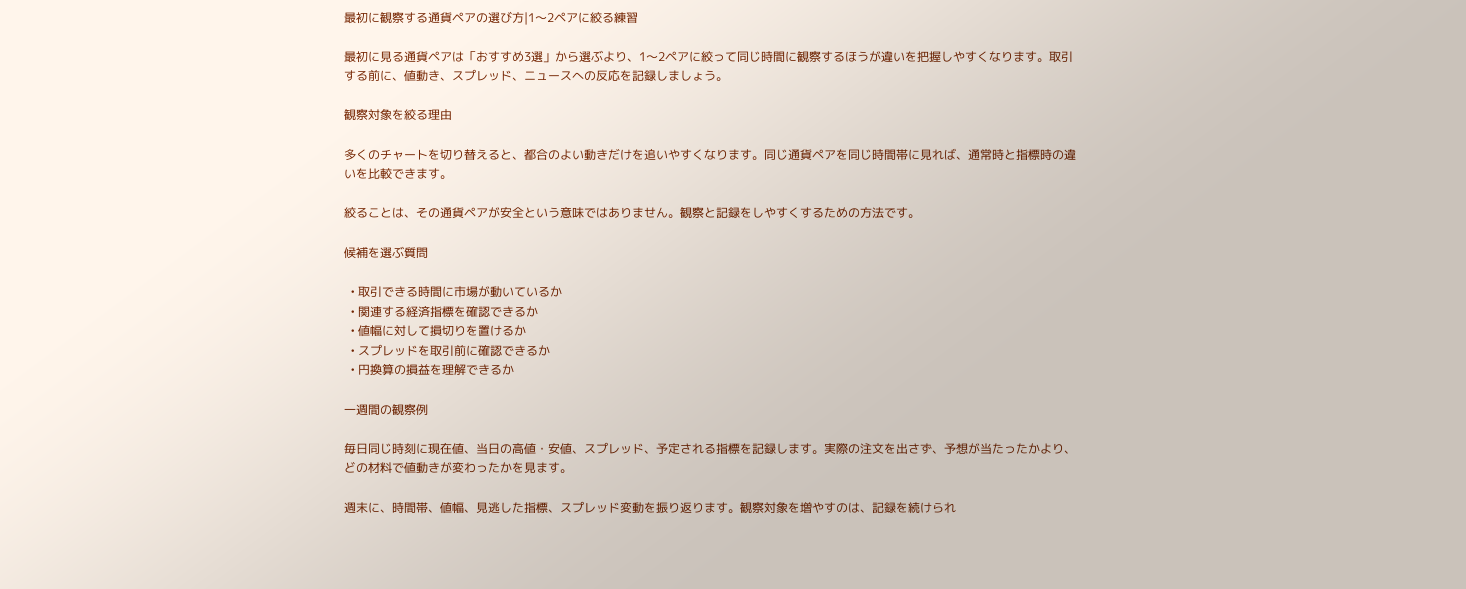最初に観察する通貨ペアの選び方|1〜2ペアに絞る練習

最初に見る通貨ペアは「おすすめ3選」から選ぶより、1〜2ペアに絞って同じ時間に観察するほうが違いを把握しやすくなります。取引する前に、値動き、スプレッド、ニュースへの反応を記録しましょう。

観察対象を絞る理由

多くのチャートを切り替えると、都合のよい動きだけを追いやすくなります。同じ通貨ペアを同じ時間帯に見れば、通常時と指標時の違いを比較できます。

絞ることは、その通貨ペアが安全という意味ではありません。観察と記録をしやすくするための方法です。

候補を選ぶ質問

  • 取引できる時間に市場が動いているか
  • 関連する経済指標を確認できるか
  • 値幅に対して損切りを置けるか
  • スプレッドを取引前に確認できるか
  • 円換算の損益を理解できるか

一週間の観察例

毎日同じ時刻に現在値、当日の高値・安値、スプレッド、予定される指標を記録します。実際の注文を出さず、予想が当たったかより、どの材料で値動きが変わったかを見ます。

週末に、時間帯、値幅、見逃した指標、スプレッド変動を振り返ります。観察対象を増やすのは、記録を続けられ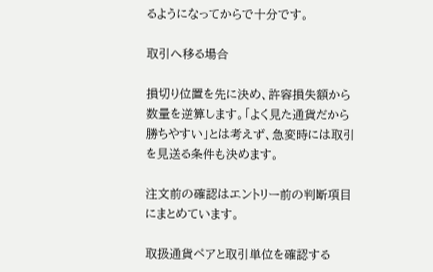るようになってからで十分です。

取引へ移る場合

損切り位置を先に決め、許容損失額から数量を逆算します。「よく見た通貨だから勝ちやすい」とは考えず、急変時には取引を見送る条件も決めます。

注文前の確認はエントリー前の判断項目にまとめています。

取扱通貨ペアと取引単位を確認する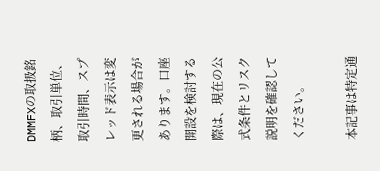DMMFXの取扱銘柄、取引単位、取引時間、スプレッド表示は変更される場合があります。口座開設を検討する際は、現在の公式条件とリスク説明を確認してください。

本記事は特定通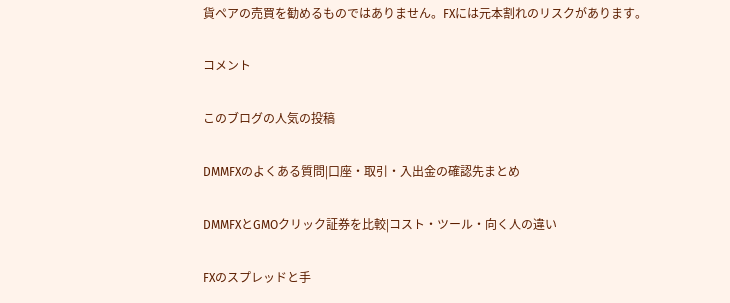貨ペアの売買を勧めるものではありません。FXには元本割れのリスクがあります。

コメント

このブログの人気の投稿

DMMFXのよくある質問|口座・取引・入出金の確認先まとめ

DMMFXとGMOクリック証券を比較|コスト・ツール・向く人の違い

FXのスプレッドと手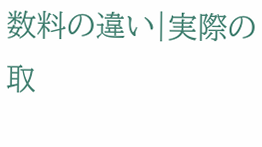数料の違い|実際の取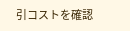引コストを確認